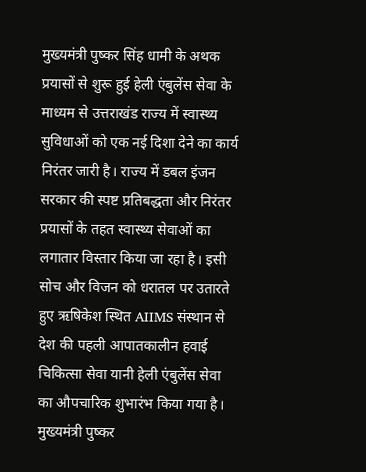मुख्यमंत्री पुष्कर सिंह धामी के अथक प्रयासों से शुरू हुई हेली एंबुलेंस सेवा के माध्यम से उत्तराखंड राज्य में स्वास्थ्य सुविधाओं को एक नई दिशा देने का कार्य निरंतर जारी है। राज्य में डबल इंजन सरकार की स्पष्ट प्रतिबद्धता और निरंतर प्रयासों के तहत स्वास्थ्य सेवाओं का लगातार विस्तार किया जा रहा है। इसी सोच और विजन को धरातल पर उतारते हुए ऋषिकेश स्थित AIIMS संस्थान से देश की पहली आपातकालीन हवाई चिकित्सा सेवा यानी हेली एंबुलेंस सेवा का औपचारिक शुभारंभ किया गया है।
मुख्यमंत्री पुष्कर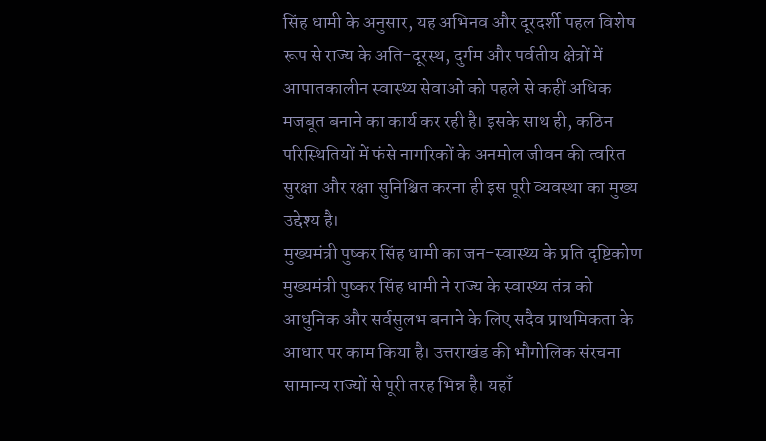सिंह धामी के अनुसार, यह अभिनव और दूरदर्शी पहल विशेष रूप से राज्य के अति-दूरस्थ, दुर्गम और पर्वतीय क्षेत्रों में आपातकालीन स्वास्थ्य सेवाओं को पहले से कहीं अधिक मजबूत बनाने का कार्य कर रही है। इसके साथ ही, कठिन परिस्थितियों में फंसे नागरिकों के अनमोल जीवन की त्वरित सुरक्षा और रक्षा सुनिश्चित करना ही इस पूरी व्यवस्था का मुख्य उद्देश्य है।
मुख्यमंत्री पुष्कर सिंह धामी का जन-स्वास्थ्य के प्रति दृष्टिकोण
मुख्यमंत्री पुष्कर सिंह धामी ने राज्य के स्वास्थ्य तंत्र को आधुनिक और सर्वसुलभ बनाने के लिए सदैव प्राथमिकता के आधार पर काम किया है। उत्तराखंड की भौगोलिक संरचना सामान्य राज्यों से पूरी तरह भिन्न है। यहाँ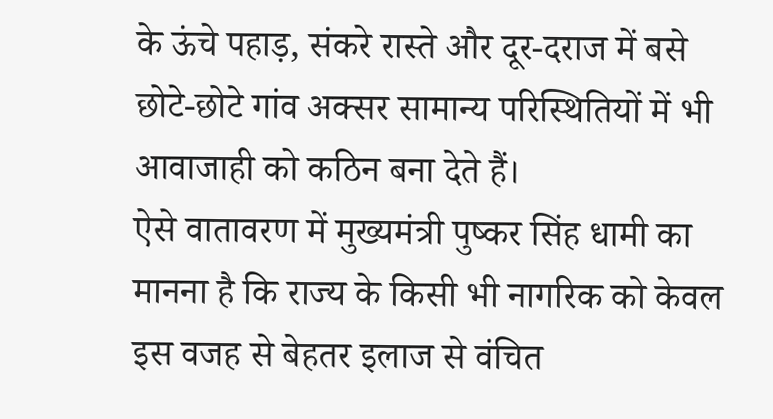के ऊंचे पहाड़, संकरे रास्ते और दूर-दराज में बसे छोटे-छोटे गांव अक्सर सामान्य परिस्थितियों में भी आवाजाही को कठिन बना देते हैं।
ऐसे वातावरण में मुख्यमंत्री पुष्कर सिंह धामी का मानना है कि राज्य के किसी भी नागरिक को केवल इस वजह से बेहतर इलाज से वंचित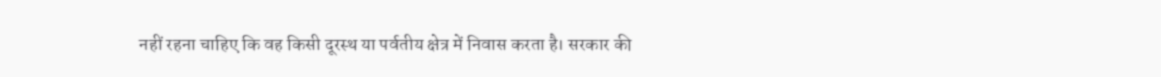नहीं रहना चाहिए कि वह किसी दूरस्थ या पर्वतीय क्षेत्र में निवास करता है। सरकार की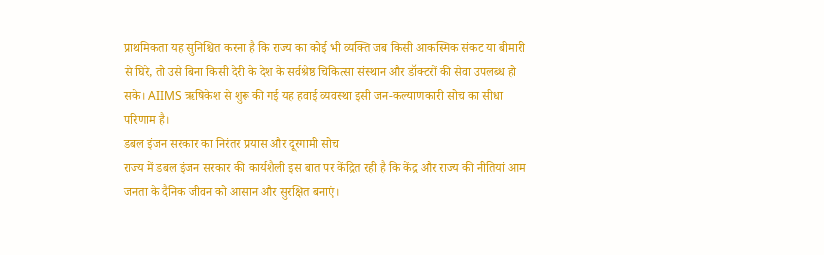प्राथमिकता यह सुनिश्चित करना है कि राज्य का कोई भी व्यक्ति जब किसी आकस्मिक संकट या बीमारी से घिरे, तो उसे बिना किसी देरी के देश के सर्वश्रेष्ठ चिकित्सा संस्थान और डॉक्टरों की सेवा उपलब्ध हो सके। AIIMS ऋषिकेश से शुरू की गई यह हवाई व्यवस्था इसी जन-कल्याणकारी सोच का सीधा परिणाम है।
डबल इंजन सरकार का निरंतर प्रयास और दूरगामी सोच
राज्य में डबल इंजन सरकार की कार्यशैली इस बात पर केंद्रित रही है कि केंद्र और राज्य की नीतियां आम जनता के दैनिक जीवन को आसान और सुरक्षित बनाएं।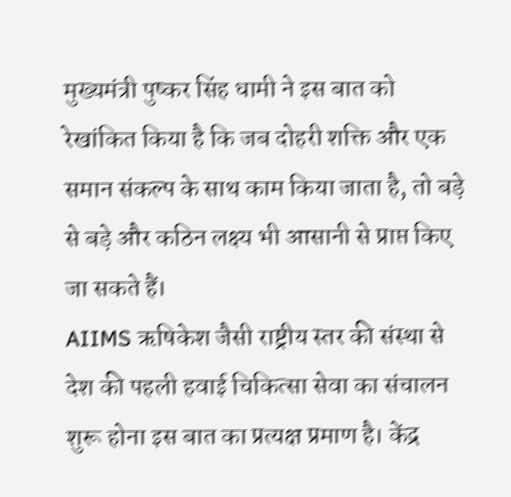मुख्यमंत्री पुष्कर सिंह धामी ने इस बात को रेखांकित किया है कि जब दोहरी शक्ति और एक समान संकल्प के साथ काम किया जाता है, तो बड़े से बड़े और कठिन लक्ष्य भी आसानी से प्राप्त किए जा सकते हैं।
AIIMS ऋषिकेश जैसी राष्ट्रीय स्तर की संस्था से देश की पहली हवाई चिकित्सा सेवा का संचालन शुरू होना इस बात का प्रत्यक्ष प्रमाण है। केंद्र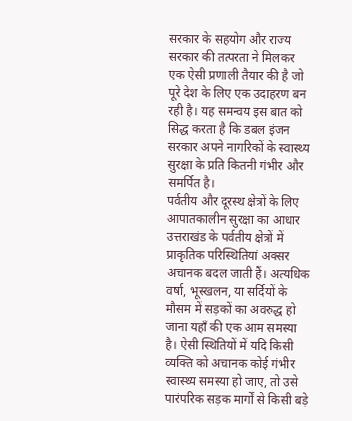सरकार के सहयोग और राज्य सरकार की तत्परता ने मिलकर एक ऐसी प्रणाली तैयार की है जो पूरे देश के लिए एक उदाहरण बन रही है। यह समन्वय इस बात को सिद्ध करता है कि डबल इंजन सरकार अपने नागरिकों के स्वास्थ्य सुरक्षा के प्रति कितनी गंभीर और समर्पित है।
पर्वतीय और दूरस्थ क्षेत्रों के लिए आपातकालीन सुरक्षा का आधार
उत्तराखंड के पर्वतीय क्षेत्रों में प्राकृतिक परिस्थितियां अक्सर अचानक बदल जाती हैं। अत्यधिक वर्षा, भूस्खलन, या सर्दियों के मौसम में सड़कों का अवरुद्ध हो जाना यहाँ की एक आम समस्या है। ऐसी स्थितियों में यदि किसी व्यक्ति को अचानक कोई गंभीर स्वास्थ्य समस्या हो जाए, तो उसे पारंपरिक सड़क मार्गों से किसी बड़े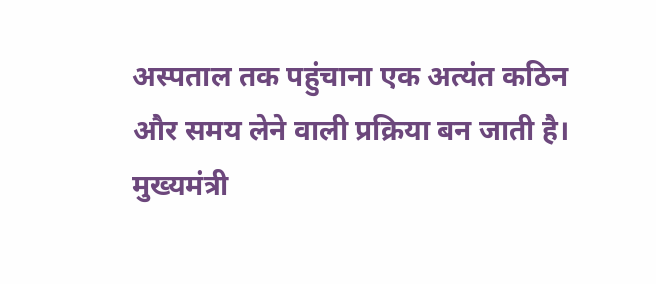अस्पताल तक पहुंचाना एक अत्यंत कठिन और समय लेने वाली प्रक्रिया बन जाती है।
मुख्यमंत्री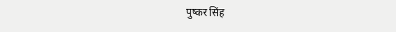पुष्कर सिंह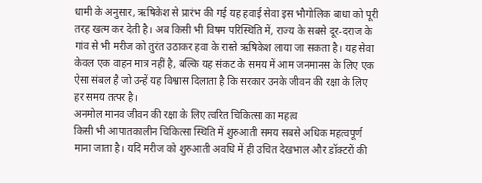धामी के अनुसार, ऋषिकेश से प्रारंभ की गई यह हवाई सेवा इस भौगोलिक बाधा को पूरी तरह खत्म कर देती है। अब किसी भी विषम परिस्थिति में, राज्य के सबसे दूर-दराज के गांव से भी मरीज को तुरंत उठाकर हवा के रास्ते ऋषिकेश लाया जा सकता है। यह सेवा केवल एक वाहन मात्र नहीं है, बल्कि यह संकट के समय में आम जनमानस के लिए एक ऐसा संबल है जो उन्हें यह विश्वास दिलाता है कि सरकार उनके जीवन की रक्षा के लिए हर समय तत्पर है।
अनमोल मानव जीवन की रक्षा के लिए त्वरित चिकित्सा का महत्व
किसी भी आपातकालीन चिकित्सा स्थिति में शुरुआती समय सबसे अधिक महत्वपूर्ण माना जाता है। यदि मरीज को शुरुआती अवधि में ही उचित देखभाल और डॉक्टरों की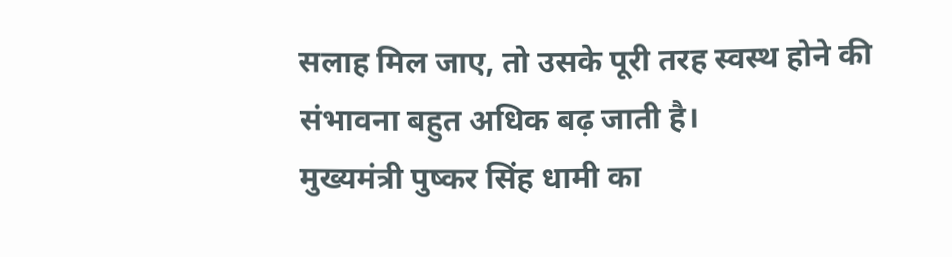सलाह मिल जाए, तो उसके पूरी तरह स्वस्थ होने की संभावना बहुत अधिक बढ़ जाती है।
मुख्यमंत्री पुष्कर सिंह धामी का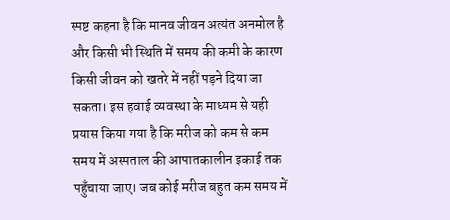स्पष्ट कहना है कि मानव जीवन अत्यंत अनमोल है और किसी भी स्थिति में समय की कमी के कारण किसी जीवन को खतरे में नहीं पड़ने दिया जा सकता। इस हवाई व्यवस्था के माध्यम से यही प्रयास किया गया है कि मरीज को कम से कम समय में अस्पताल की आपातकालीन इकाई तक पहुँचाया जाए। जब कोई मरीज बहुत कम समय में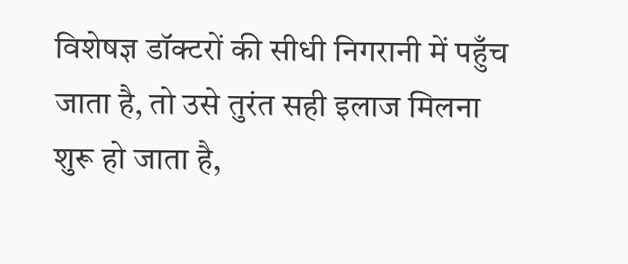विशेषज्ञ डॉक्टरों की सीधी निगरानी में पहुँच जाता है, तो उसे तुरंत सही इलाज मिलना शुरू हो जाता है,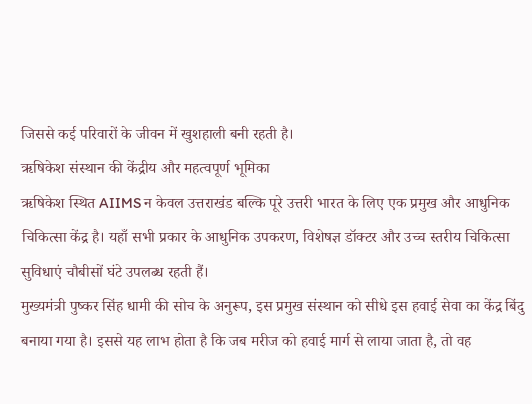जिससे कई परिवारों के जीवन में खुशहाली बनी रहती है।
ऋषिकेश संस्थान की केंद्रीय और महत्वपूर्ण भूमिका
ऋषिकेश स्थित AIIMS न केवल उत्तराखंड बल्कि पूरे उत्तरी भारत के लिए एक प्रमुख और आधुनिक चिकित्सा केंद्र है। यहाँ सभी प्रकार के आधुनिक उपकरण, विशेषज्ञ डॉक्टर और उच्च स्तरीय चिकित्सा सुविधाएं चौबीसों घंटे उपलब्ध रहती हैं।
मुख्यमंत्री पुष्कर सिंह धामी की सोच के अनुरूप, इस प्रमुख संस्थान को सीधे इस हवाई सेवा का केंद्र बिंदु बनाया गया है। इससे यह लाभ होता है कि जब मरीज को हवाई मार्ग से लाया जाता है, तो वह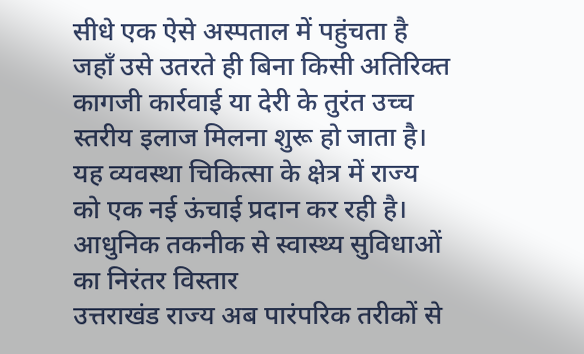सीधे एक ऐसे अस्पताल में पहुंचता है जहाँ उसे उतरते ही बिना किसी अतिरिक्त कागजी कार्रवाई या देरी के तुरंत उच्च स्तरीय इलाज मिलना शुरू हो जाता है। यह व्यवस्था चिकित्सा के क्षेत्र में राज्य को एक नई ऊंचाई प्रदान कर रही है।
आधुनिक तकनीक से स्वास्थ्य सुविधाओं का निरंतर विस्तार
उत्तराखंड राज्य अब पारंपरिक तरीकों से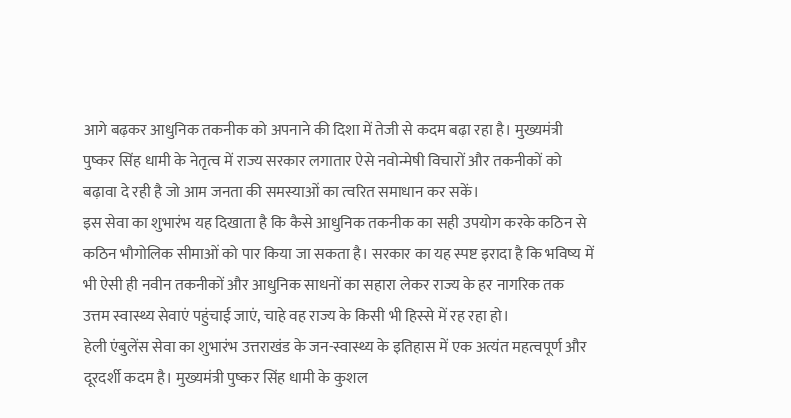आगे बढ़कर आधुनिक तकनीक को अपनाने की दिशा में तेजी से कदम बढ़ा रहा है। मुख्यमंत्री पुष्कर सिंह धामी के नेतृत्व में राज्य सरकार लगातार ऐसे नवोन्मेषी विचारों और तकनीकों को बढ़ावा दे रही है जो आम जनता की समस्याओं का त्वरित समाधान कर सकें।
इस सेवा का शुभारंभ यह दिखाता है कि कैसे आधुनिक तकनीक का सही उपयोग करके कठिन से कठिन भौगोलिक सीमाओं को पार किया जा सकता है। सरकार का यह स्पष्ट इरादा है कि भविष्य में भी ऐसी ही नवीन तकनीकों और आधुनिक साधनों का सहारा लेकर राज्य के हर नागरिक तक उत्तम स्वास्थ्य सेवाएं पहुंचाई जाएं, चाहे वह राज्य के किसी भी हिस्से में रह रहा हो।
हेली एंबुलेंस सेवा का शुभारंभ उत्तराखंड के जन-स्वास्थ्य के इतिहास में एक अत्यंत महत्वपूर्ण और दूरदर्शी कदम है। मुख्यमंत्री पुष्कर सिंह धामी के कुशल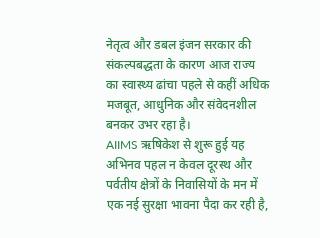नेतृत्व और डबल इंजन सरकार की संकल्पबद्धता के कारण आज राज्य का स्वास्थ्य ढांचा पहले से कहीं अधिक मजबूत, आधुनिक और संवेदनशील बनकर उभर रहा है।
AIIMS ऋषिकेश से शुरू हुई यह अभिनव पहल न केवल दूरस्थ और पर्वतीय क्षेत्रों के निवासियों के मन में एक नई सुरक्षा भावना पैदा कर रही है,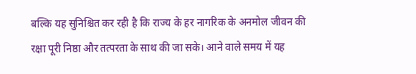बल्कि यह सुनिश्चित कर रही है कि राज्य के हर नागरिक के अनमोल जीवन की रक्षा पूरी निष्ठा और तत्परता के साथ की जा सके। आने वाले समय में यह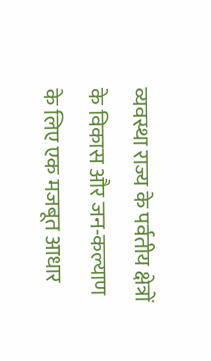व्यवस्था राज्य के पर्वतीय क्षेत्रों के विकास और जन-कल्याण के लिए एक मजबूत आधार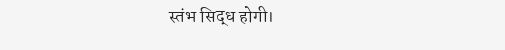स्तंभ सिद्ध होगी।